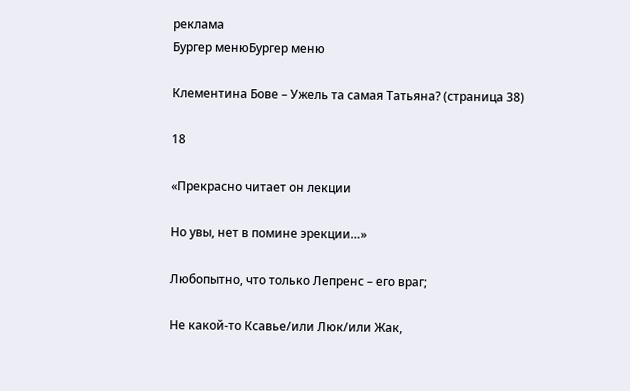реклама
Бургер менюБургер меню

Клементина Бове – Ужель та самая Татьяна? (страница 38)

18

«Прекрасно читает он лекции

Но увы, нет в помине эрекции…»

Любопытно, что только Лепренс – его враг;

Не какой-то Ксавье/или Люк/или Жак,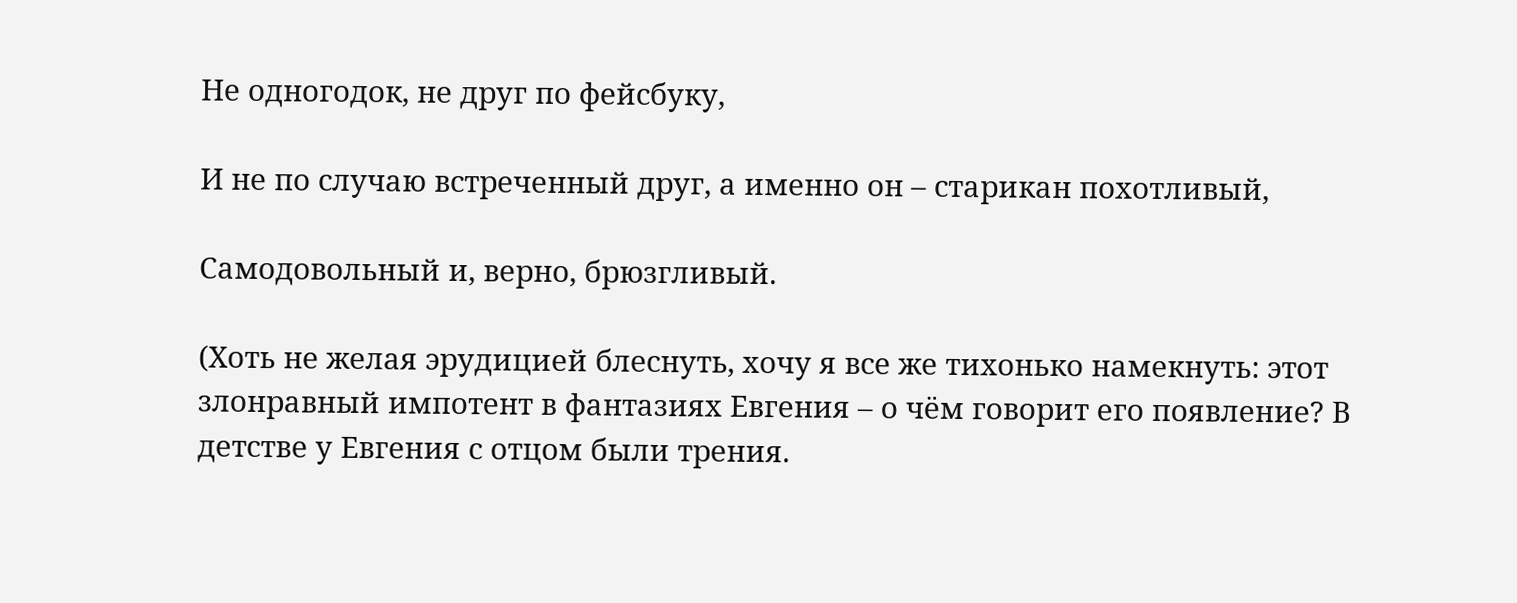Не одногодок, не друг по фейсбуку,

И не по случаю встреченный друг, а именно он – старикан похотливый,

Самодовольный и, верно, брюзгливый.

(Хоть не желая эрудицией блеснуть, хочу я все же тихонько намекнуть: этот злонравный импотент в фантазиях Евгения – о чём говорит его появление? В детстве у Евгения с отцом были трения.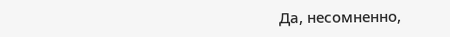Да, несомненно,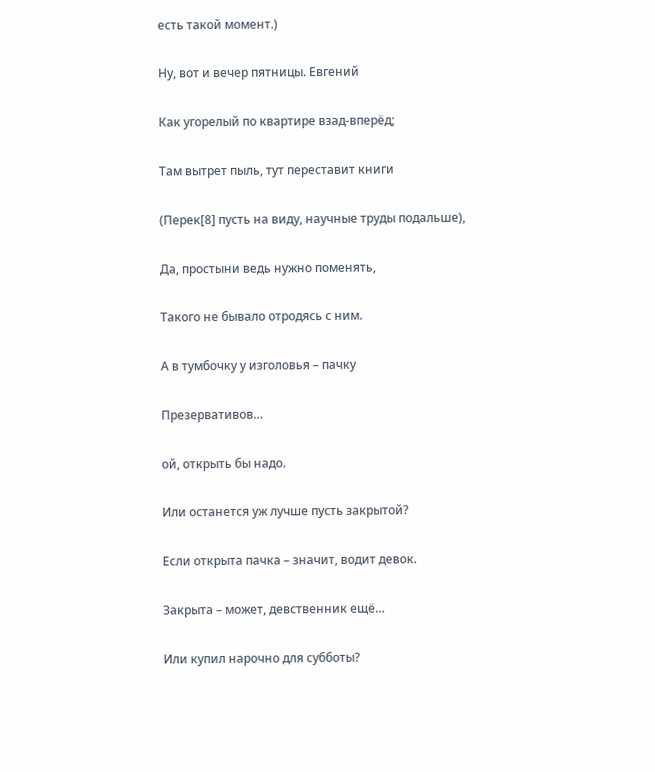есть такой момент.)

Ну, вот и вечер пятницы. Евгений

Как угорелый по квартире взад-вперёд;

Там вытрет пыль, тут переставит книги

(Перек[8] пусть на виду, научные труды подальше),

Да, простыни ведь нужно поменять,

Такого не бывало отродясь с ним.

А в тумбочку у изголовья – пачку

Презервативов…

ой, открыть бы надо.

Или останется уж лучше пусть закрытой?

Если открыта пачка – значит, водит девок.

Закрыта – может, девственник ещё…

Или купил нарочно для субботы?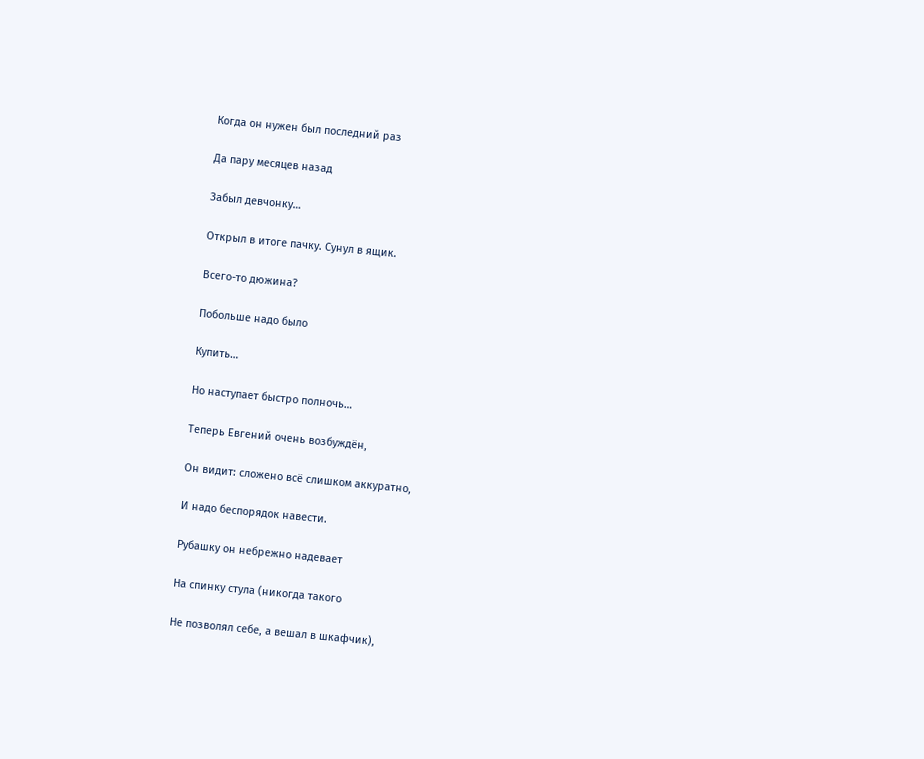Когда он нужен был последний раз

Да пару месяцев назад

Забыл девчонку…

Открыл в итоге пачку. Сунул в ящик.

Всего-то дюжина?

Побольше надо было

Купить…

Но наступает быстро полночь…

Теперь Евгений очень возбуждён,

Он видит: сложено всё слишком аккуратно,

И надо беспорядок навести.

Рубашку он небрежно надевает

На спинку стула (никогда такого

Не позволял себе, а вешал в шкафчик),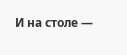И на столе —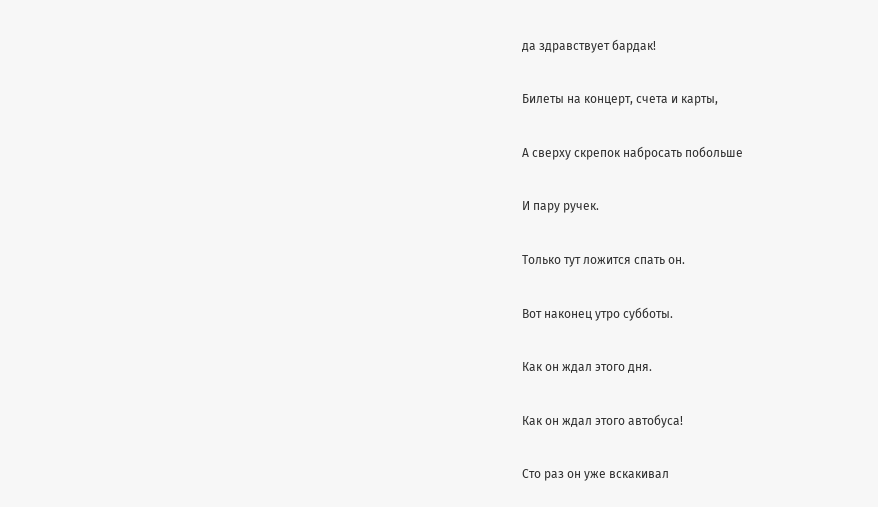да здравствует бардак!

Билеты на концерт, счета и карты,

А сверху скрепок набросать побольше

И пару ручек.

Только тут ложится спать он.

Вот наконец утро субботы.

Как он ждал этого дня.

Как он ждал этого автобуса!

Сто раз он уже вскакивал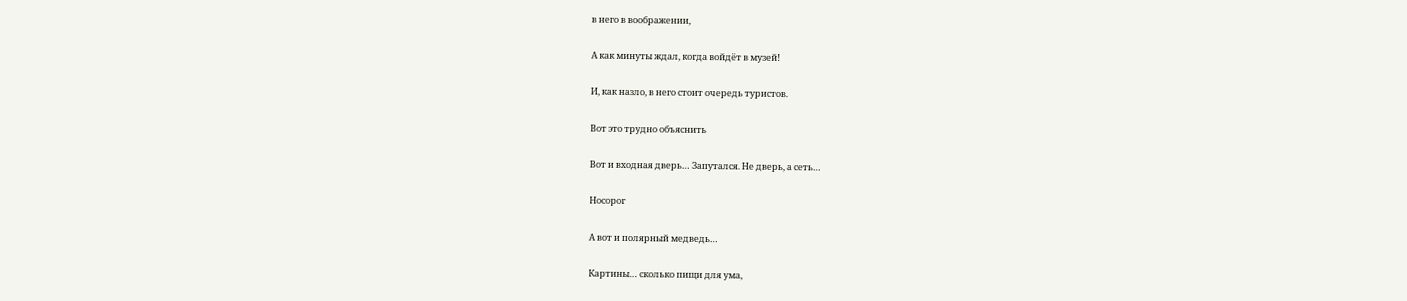в него в воображении,

А как минуты ждал, когда войдёт в музей!

И, как назло, в него стоит очередь туристов.

Вот это трудно объяснить

Вот и входная дверь… Запутался. Не дверь, а сеть…

Носорог

А вот и полярный медведь…

Картины… сколько пищи для ума,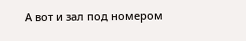А вот и зал под номером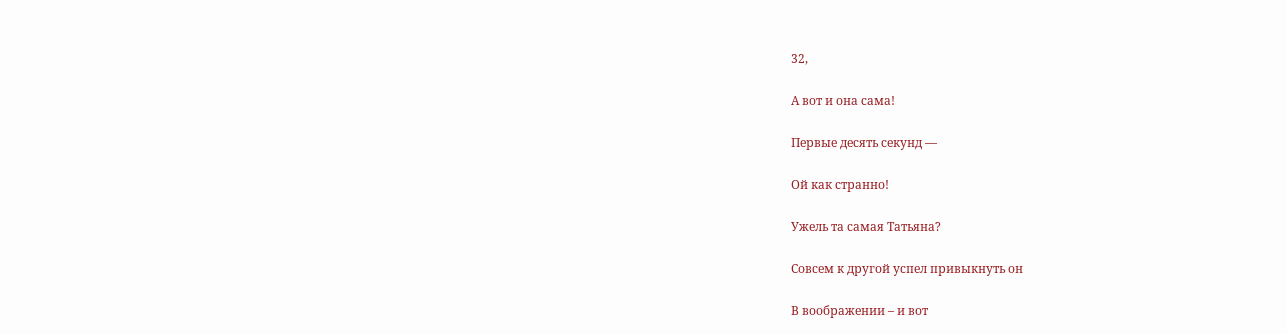32,

А вот и она сама!

Первые десять секунд —

Ой как странно!

Ужель та самая Татьяна?

Совсем к другой успел привыкнуть он

В воображении – и вот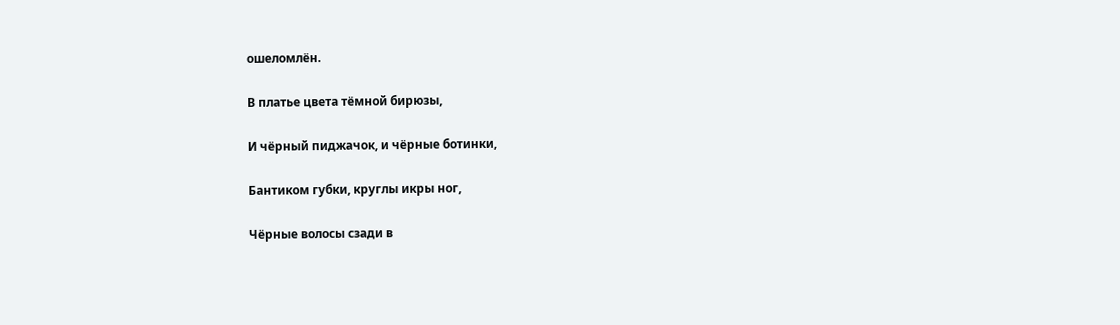ошеломлён.

В платье цвета тёмной бирюзы,

И чёрный пиджачок, и чёрные ботинки,

Бантиком губки, круглы икры ног,

Чёрные волосы сзади в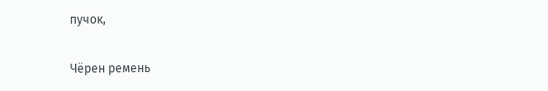пучок,

Чёрен ремень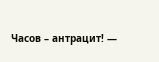Часов – антрацит! —